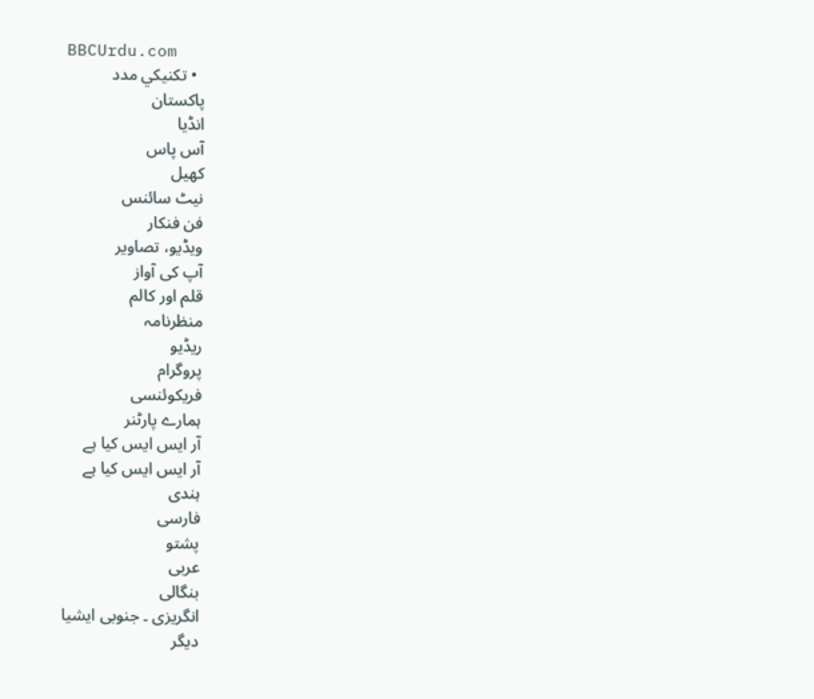BBCUrdu.com
  • تکنيکي مدد
پاکستان
انڈیا
آس پاس
کھیل
نیٹ سائنس
فن فنکار
ویڈیو، تصاویر
آپ کی آواز
قلم اور کالم
منظرنامہ
ریڈیو
پروگرام
فریکوئنسی
ہمارے پارٹنر
آر ایس ایس کیا ہے
آر ایس ایس کیا ہے
ہندی
فارسی
پشتو
عربی
بنگالی
انگریزی ۔ جنوبی ایشیا
دیگر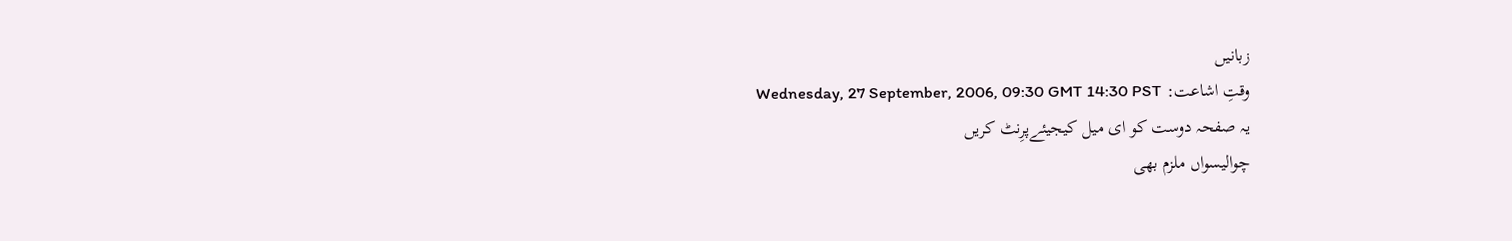زبانیں
وقتِ اشاعت: Wednesday, 27 September, 2006, 09:30 GMT 14:30 PST
یہ صفحہ دوست کو ای میل کیجیئےپرِنٹ کریں
چوالیسواں ملزم بھی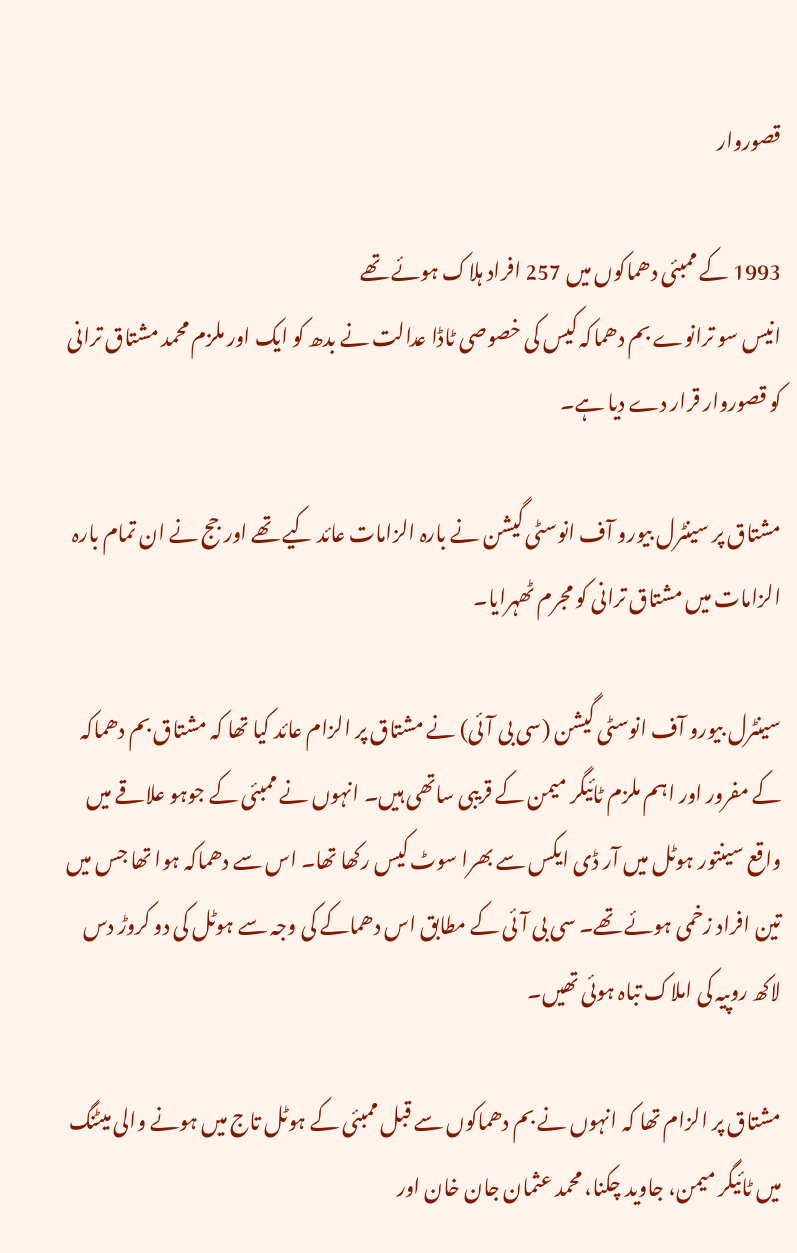قصوروار

1993 کے ممبئی دھماکوں میں 257 افراد ہلاک ہوئے تھے
انیس سو ترانوے بم دھماکہ کیس کی خصوصی ٹاڈا عدالت نے بدھ کو ایک اور ملزم محمد مشتاق ترانی کو قصوروار قرار دے دیا ہے۔

مشتاق پر سینٹرل بیورو آف انوسٹی گیشن نے بارہ الزامات عائد کیے تھے اور جج نے ان تمام بارہ الزامات میں مشتاق ترانی کو مجرم ٹھہرایا۔

سینٹرل بیورو آف انوسٹی گیشن (سی بی آئی) نے مشتاق پر الزام عائد کیا تھا کہ مشتاق بم دھماکہ کے مفرور اور اہم ملزم ٹائیگر میمن کے قریبی ساتھی ہیں۔ انہوں نے ممبئی کے جوہو علاقے میں واقع سینتور ہوٹل میں آر ڈی ایکس سے بھرا سوٹ کیس رکھا تھا۔ اس سے دھماکہ ہوا تھا جس میں تین افراد زخمی ہوئے تھے۔ سی بی آئی کے مطابق اس دھماکے کی وجہ سے ہوٹل کی دو کروڑ دس لاکھ روپیہ کی املاک تباہ ہوئی تھیں۔

مشتاق پر الزام تھا کہ انہوں نے بم دھماکوں سے قبل ممبئی کے ہوٹل تاج میں ہونے والی میٹنگ میں ٹائیگر میمن، جاوید چکنا، محمد عثمان جان خان اور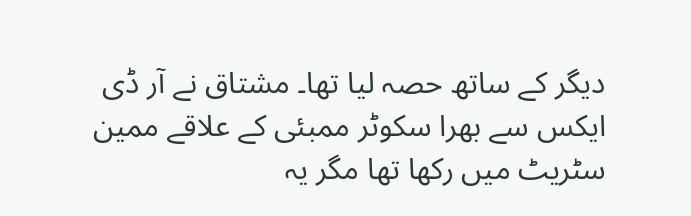دیگر کے ساتھ حصہ لیا تھا۔ مشتاق نے آر ڈی ایکس سے بھرا سکوٹر ممبئی کے علاقے ممین سٹریٹ میں رکھا تھا مگر یہ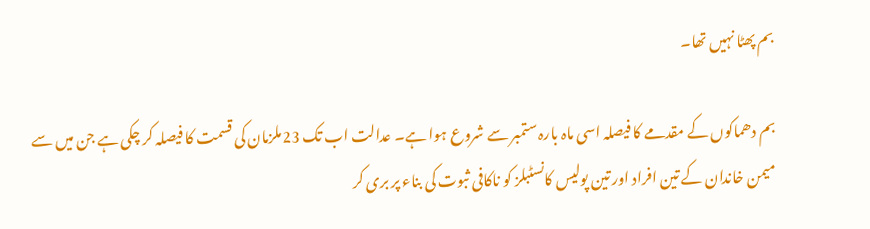بم پھٹا نہیں تھا۔

بم دھماکوں کے مقدمے کا فیصلہ اسی ماہ بارہ ستمبر سے شروع ہوا ہے۔ عدالت اب تک 23ملزمان کی قسمت کا فیصلہ کر چکی ہے جن میں سے میمن خاندان کے تین افراد اور تین پولیس کانسٹبلز کو ناکافی ثبوت کی بناء پر بری کر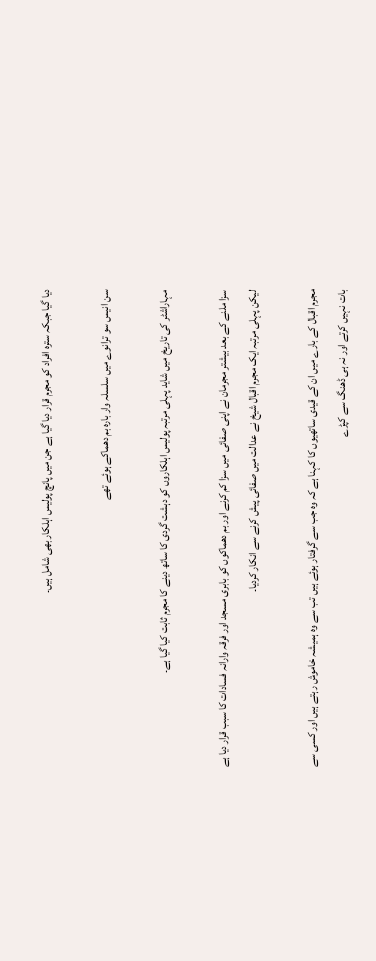دیا گیا جبکہ سترہ افراد کو مجرم قرار دیا گیا ہے جن میں پانچ پولیس اہلکار بھی شامل ہیں۔

سن انیس سو ترانوے میں سلسلہ وار بارہ بم دھماکے ہوئے تھے

مہاراشٹر کی تاریخ میں شاید پہلی مرتبہ پولیس اہلکاروں کو دہشت گردی کا ساتھ دینے کا مجرم ثابت کیا گیا ہے۔

سزا ملنے کے بعد بیشتر مجرمان نے اپنی صفائی میں سزا کم کرنے اور بم دھماکوں کو بابری مسجد اور فرقہ وارانہ فسادات کا سبب قرار دیا ہے لیکن پہلی مرتبہ ایک مجرم اقبال شیخ نے عدالت میں صفائی پیش کرنے سے انکار کردیا۔

مجرم اقبال کے بارے میں ان کے قیدی ساتھیوں کا کہنا ہے کہ وہ جب سے گرفتار ہوئے ہیں تب سے وہ ہمیشہ خاموش رہتے ہیں اور کسی سے بات نہیں کرتے اور نہ ہی ڈھنگ سے کپڑے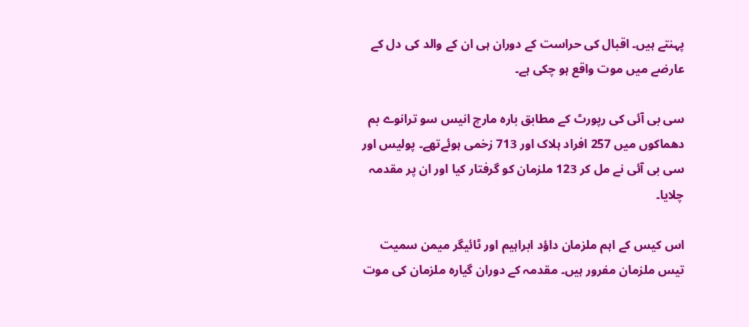پہنتے ہیں۔ اقبال کی حراست کے دوران ہی ان کے والد کی دل کے عارضے میں موت واقع ہو چکی ہے۔

سی بی آئی کی رپورٹ کے مطابق بارہ مارچ انیس سو ترانوے بم دھماکوں میں 257 افراد ہلاک اور 713 زخمی ہوئےتھے۔ پولیس اور سی بی آئی نے مل کر 123 ملزمان کو گرفتار کیا اور ان پر مقدمہ چلایا۔

اس کیس کے اہم ملزمان داؤد ابراہیم اور ٹائیگر میمن سمیت تیس ملزمان مفرور ہیں۔ مقدمہ کے دوران گیارہ ملزمان کی موت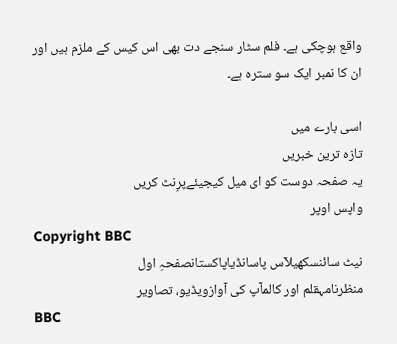واقع ہوچکی ہے۔ فلم سٹار سنجے دت بھی اس کیس کے ملزم ہیں اور ان کا نمبر ایک سو سترہ ہے۔

اسی بارے میں
تازہ ترین خبریں
یہ صفحہ دوست کو ای میل کیجیئےپرِنٹ کریں
واپس اوپر
Copyright BBC
نیٹ سائنسکھیلآس پاسانڈیاپاکستانصفحہِ اول
منظرنامہقلم اور کالمآپ کی آوازویڈیو، تصاویر
BBC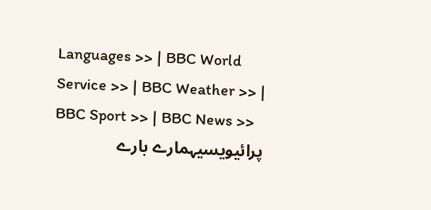Languages >> | BBC World Service >> | BBC Weather >> | BBC Sport >> | BBC News >>
پرائیویسیہمارے بارے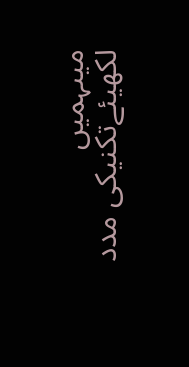میںہمیں لکھیئےتکنیکی مدد